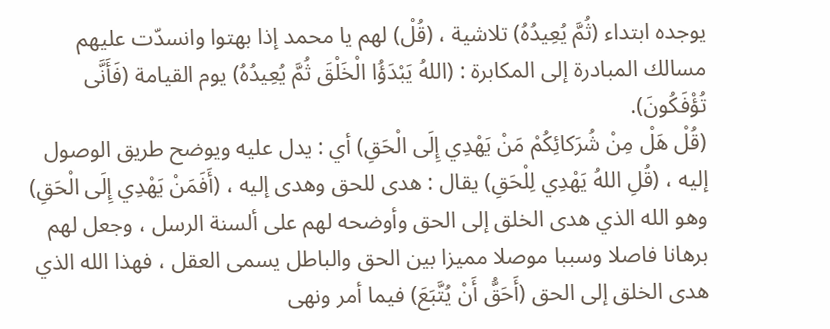يوجده ابتداء (ثُمَّ يُعِيدُهُ) تلاشية ، (قُلْ) لهم يا محمد إذا بهتوا وانسدّت عليهم مسالك المبادرة إلى المكابرة : (اللهُ يَبْدَؤُا الْخَلْقَ ثُمَّ يُعِيدُهُ) يوم القيامة (فَأَنَّى تُؤْفَكُونَ).
(قُلْ هَلْ مِنْ شُرَكائِكُمْ مَنْ يَهْدِي إِلَى الْحَقِ) أي : يدل عليه ويوضح طريق الوصول إليه ، (قُلِ اللهُ يَهْدِي لِلْحَقِ) يقال : هدى للحق وهدى إليه ، (أَفَمَنْ يَهْدِي إِلَى الْحَقِ) وهو الله الذي هدى الخلق إلى الحق وأوضحه لهم على ألسنة الرسل ، وجعل لهم برهانا فاصلا وسببا موصلا مميزا بين الحق والباطل يسمى العقل ، فهذا الله الذي هدى الخلق إلى الحق (أَحَقُّ أَنْ يُتَّبَعَ) فيما أمر ونهى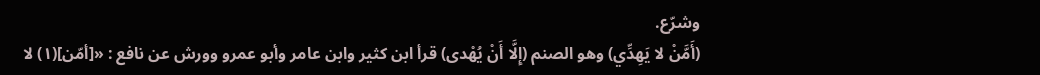وشرّع.
(أَمَّنْ لا يَهِدِّي) وهو الصنم (إِلَّا أَنْ يُهْدى) قرأ ابن كثير وابن عامر وأبو عمرو وورش عن نافع : «[أمّن](١) لا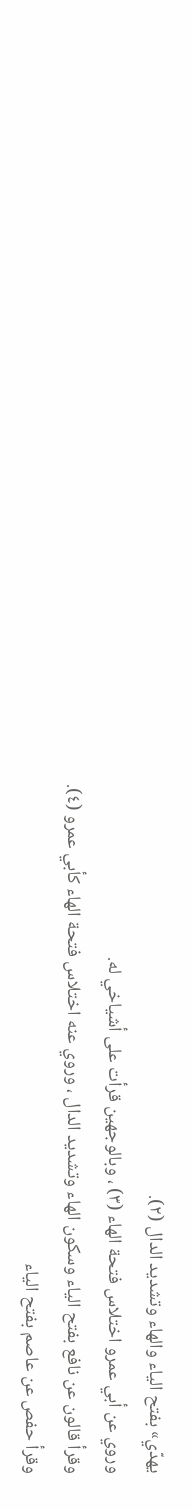يهدّي» بفتح الياء والهاء وتشديد الدال (٢).
وروي عن أبي عمرو اختلاس فتحة الهاء (٣) ، وبالوجهين قرأت على أشياخي له.
وقرأ قالون عن نافع بفتح الياء وسكون الهاء وتشديد الدال ، وروي عنه اختلاس فتحة الهاء كأبي عمرو (٤).
وقرأ حفص عن عاصم بفتح الياء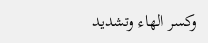وكسر الهاء وتشديد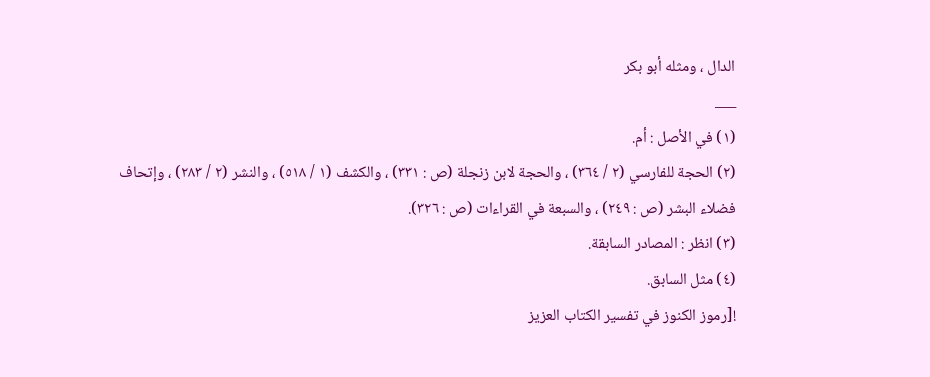الدال ، ومثله أبو بكر
___
(١) في الأصل : أم.
(٢) الحجة للفارسي (٢ / ٣٦٤) ، والحجة لابن زنجلة (ص : ٣٣١) ، والكشف (١ / ٥١٨) ، والنشر (٢ / ٢٨٣) ، وإتحاف فضلاء البشر (ص : ٢٤٩) ، والسبعة في القراءات (ص : ٣٢٦).
(٣) انظر : المصادر السابقة.
(٤) مثل السابق.
![رموز الكنوز في تفسير الكتاب العزيز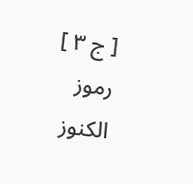[ ج ٣ ] رموز الكنوز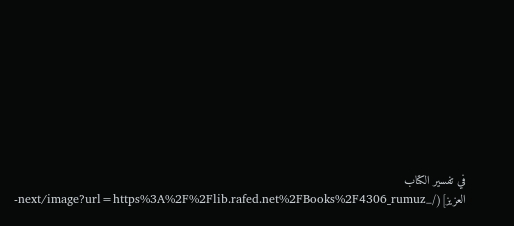في تفسير الكتاب العزيز](/_next/image?url=https%3A%2F%2Flib.rafed.net%2FBooks%2F4306_rumuz-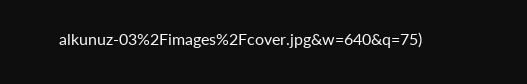alkunuz-03%2Fimages%2Fcover.jpg&w=640&q=75)